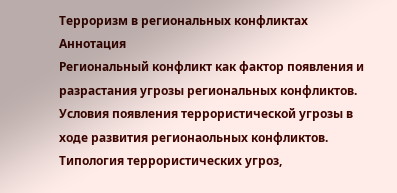Терроризм в региональных конфликтах
Аннотация
Региональный конфликт как фактор появления и разрастания угрозы региональных конфликтов. Условия появления террористической угрозы в ходе развития регионаольных конфликтов. Типология террористических угроз,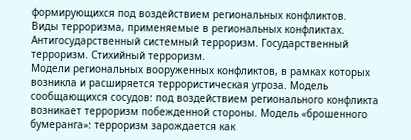формирующихся под воздействием региональных конфликтов.
Виды терроризма, применяемые в региональных конфликтах. Антигосударственный системный терроризм. Государственный терроризм. Стихийный терроризм.
Модели региональных вооруженных конфликтов, в рамках которых возникла и расширяется террористическая угроза. Модель сообщающихся сосудов: под воздействием регионального конфликта возникает терроризм побежденной стороны. Модель «брошенного бумеранга»: терроризм зарождается как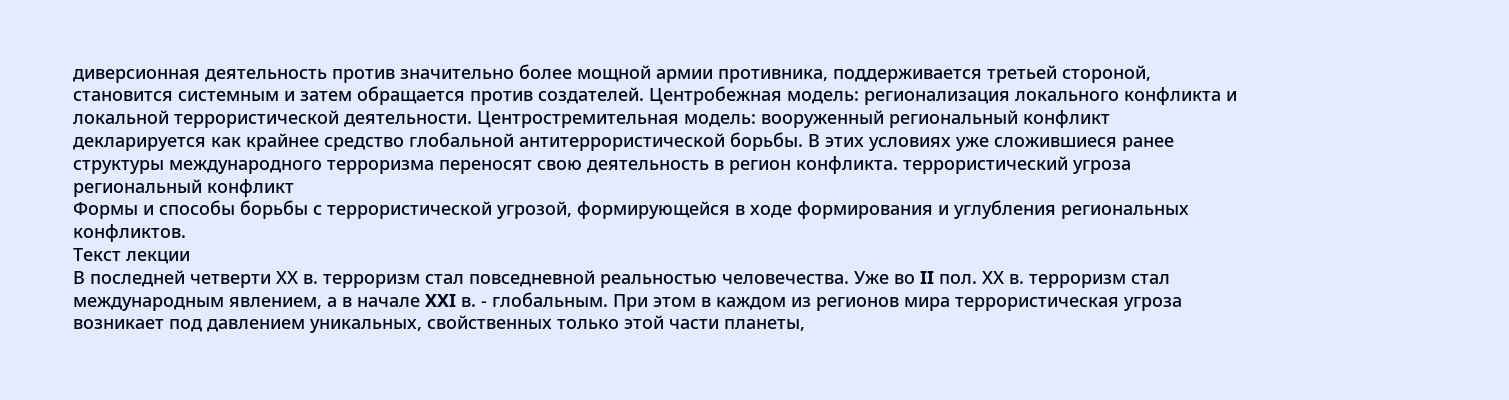диверсионная деятельность против значительно более мощной армии противника, поддерживается третьей стороной, становится системным и затем обращается против создателей. Центробежная модель: регионализация локального конфликта и локальной террористической деятельности. Центростремительная модель: вооруженный региональный конфликт декларируется как крайнее средство глобальной антитеррористической борьбы. В этих условиях уже сложившиеся ранее структуры международного терроризма переносят свою деятельность в регион конфликта. террористический угроза региональный конфликт
Формы и способы борьбы с террористической угрозой, формирующейся в ходе формирования и углубления региональных конфликтов.
Текст лекции
В последней четверти ХХ в. терроризм стал повседневной реальностью человечества. Уже во II пол. ХХ в. терроризм стал международным явлением, а в начале XXI в. - глобальным. При этом в каждом из регионов мира террористическая угроза возникает под давлением уникальных, свойственных только этой части планеты,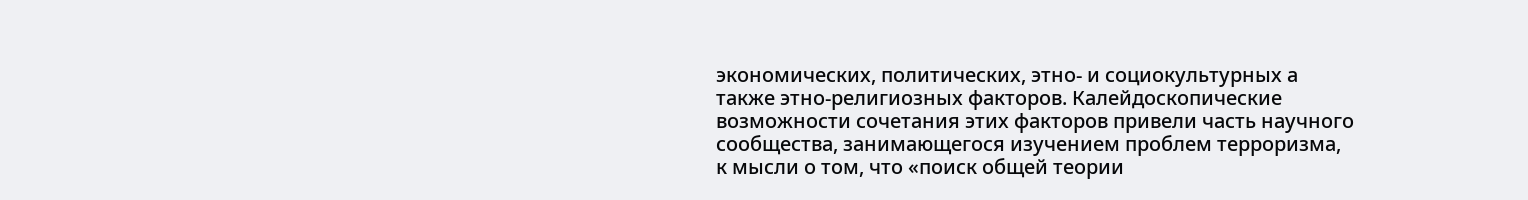экономических, политических, этно- и социокультурных а также этно-религиозных факторов. Калейдоскопические возможности сочетания этих факторов привели часть научного сообщества, занимающегося изучением проблем терроризма, к мысли о том, что «поиск общей теории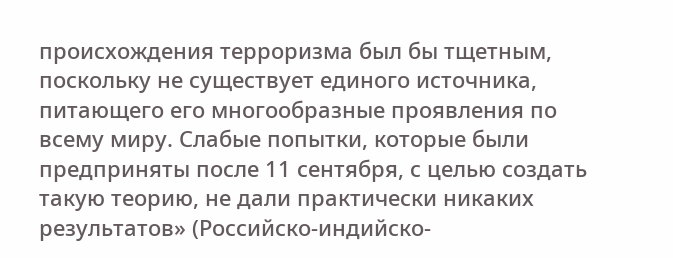происхождения терроризма был бы тщетным, поскольку не существует единого источника, питающего его многообразные проявления по всему миру. Слабые попытки, которые были предприняты после 11 сентября, с целью создать такую теорию, не дали практически никаких результатов» (Российско-индийско-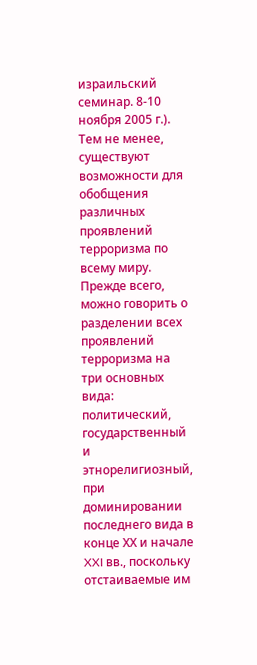израильский семинар. 8-10 ноября 2005 г.).
Тем не менее, существуют возможности для обобщения различных проявлений терроризма по всему миру. Прежде всего, можно говорить о разделении всех проявлений терроризма на три основных вида: политический, государственный и этнорелигиозный, при доминировании последнего вида в конце ХХ и начале XXI вв., поскольку отстаиваемые им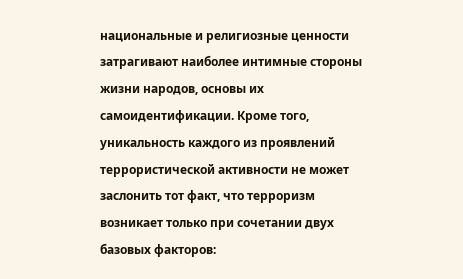национальные и религиозные ценности затрагивают наиболее интимные стороны жизни народов, основы их самоидентификации. Кроме того, уникальность каждого из проявлений террористической активности не может заслонить тот факт, что терроризм возникает только при сочетании двух базовых факторов: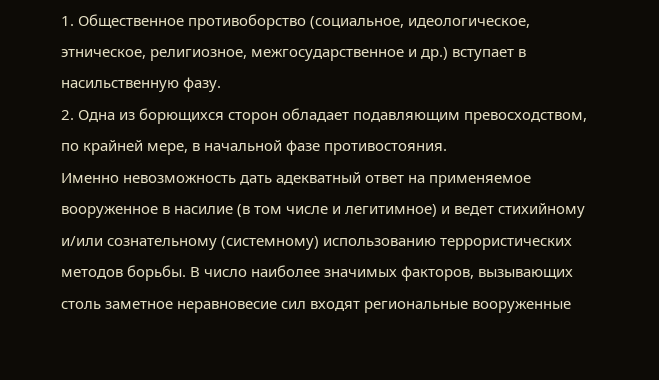1. Общественное противоборство (социальное, идеологическое, этническое, религиозное, межгосударственное и др.) вступает в насильственную фазу.
2. Одна из борющихся сторон обладает подавляющим превосходством, по крайней мере, в начальной фазе противостояния.
Именно невозможность дать адекватный ответ на применяемое вооруженное в насилие (в том числе и легитимное) и ведет стихийному и/или сознательному (системному) использованию террористических методов борьбы. В число наиболее значимых факторов, вызывающих столь заметное неравновесие сил входят региональные вооруженные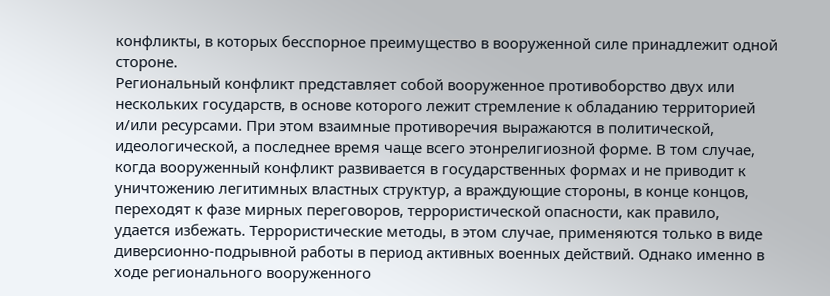конфликты, в которых бесспорное преимущество в вооруженной силе принадлежит одной стороне.
Региональный конфликт представляет собой вооруженное противоборство двух или нескольких государств, в основе которого лежит стремление к обладанию территорией и/или ресурсами. При этом взаимные противоречия выражаются в политической, идеологической, а последнее время чаще всего этонрелигиозной форме. В том случае, когда вооруженный конфликт развивается в государственных формах и не приводит к уничтожению легитимных властных структур, а враждующие стороны, в конце концов, переходят к фазе мирных переговоров, террористической опасности, как правило, удается избежать. Террористические методы, в этом случае, применяются только в виде диверсионно-подрывной работы в период активных военных действий. Однако именно в ходе регионального вооруженного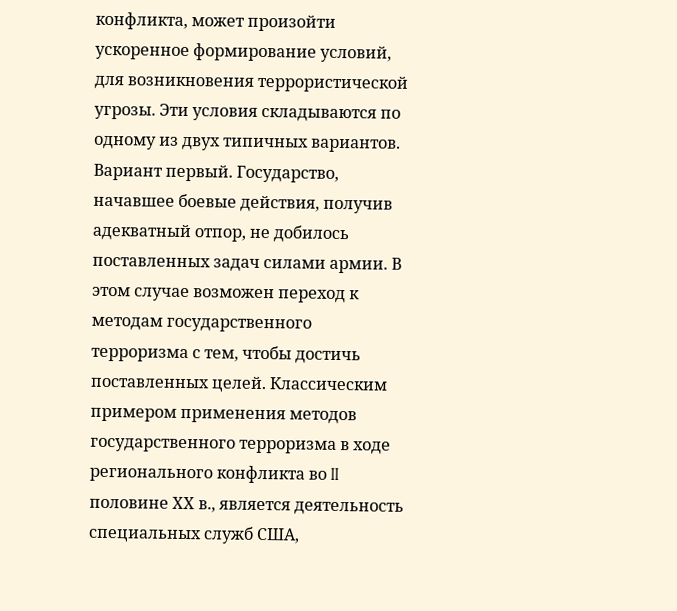конфликта, может произойти ускоренное формирование условий, для возникновения террористической угрозы. Эти условия складываются по одному из двух типичных вариантов.
Вариант первый. Государство, начавшее боевые действия, получив адекватный отпор, не добилось поставленных задач силами армии. В этом случае возможен переход к методам государственного терроризма с тем, чтобы достичь поставленных целей. Классическим примером применения методов государственного терроризма в ходе регионального конфликта во II половине ХХ в., является деятельность специальных служб США,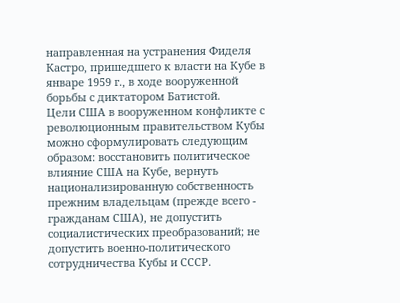направленная на устранения Фиделя Кастро, пришедшего к власти на Кубе в январе 1959 г., в ходе вооруженной борьбы с диктатором Батистой.
Цели США в вооруженном конфликте с революционным правительством Кубы можно сформулировать следующим образом: восстановить политическое влияние США на Кубе, вернуть национализированную собственность прежним владельцам (прежде всего - гражданам США), не допустить социалистических преобразований; не допустить военно-политического сотрудничества Кубы и СССР.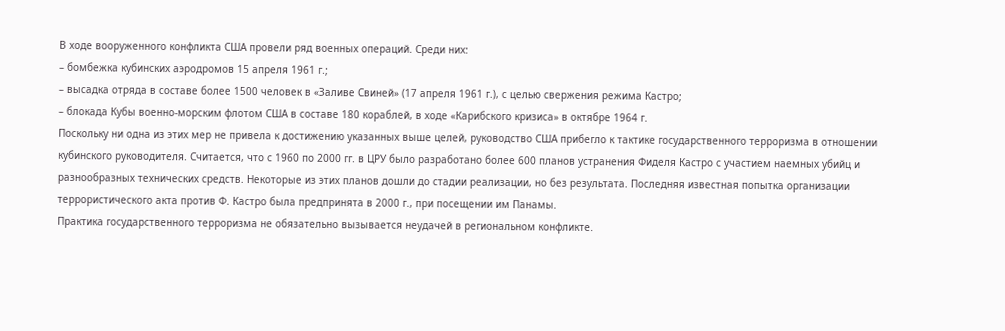В ходе вооруженного конфликта США провели ряд военных операций. Среди них:
– бомбежка кубинских аэродромов 15 апреля 1961 г.;
– высадка отряда в составе более 1500 человек в «Заливе Свиней» (17 апреля 1961 г.), с целью свержения режима Кастро;
– блокада Кубы военно-морским флотом США в составе 180 кораблей, в ходе «Карибского кризиса» в октябре 1964 г.
Поскольку ни одна из этих мер не привела к достижению указанных выше целей, руководство США прибегло к тактике государственного терроризма в отношении кубинского руководителя. Считается, что с 1960 по 2000 гг. в ЦРУ было разработано более 600 планов устранения Фиделя Кастро с участием наемных убийц и разнообразных технических средств. Некоторые из этих планов дошли до стадии реализации, но без результата. Последняя известная попытка организации террористического акта против Ф. Кастро была предпринята в 2000 г., при посещении им Панамы.
Практика государственного терроризма не обязательно вызывается неудачей в региональном конфликте.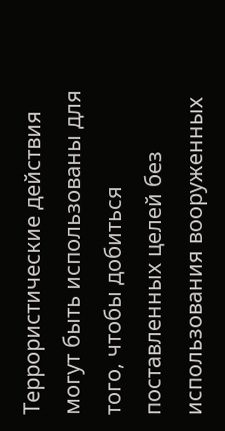Террористические действия могут быть использованы для того, чтобы добиться поставленных целей без использования вооруженных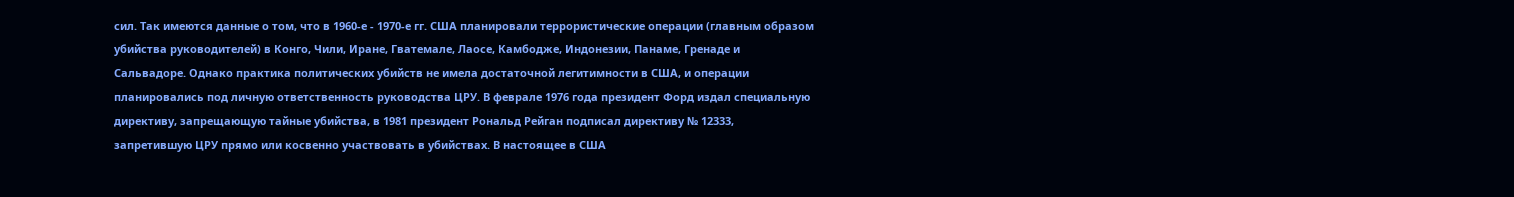сил. Так имеются данные о том, что в 1960-е - 1970-е гг. США планировали террористические операции (главным образом убийства руководителей) в Конго, Чили, Иране, Гватемале, Лаосе, Камбодже, Индонезии, Панаме, Гренаде и Сальвадоре. Однако практика политических убийств не имела достаточной легитимности в США, и операции планировались под личную ответственность руководства ЦРУ. В феврале 1976 года президент Форд издал специальную директиву, запрещающую тайные убийства, в 1981 президент Рональд Рейган подписал директиву № 12333, запретившую ЦРУ прямо или косвенно участвовать в убийствах. В настоящее в США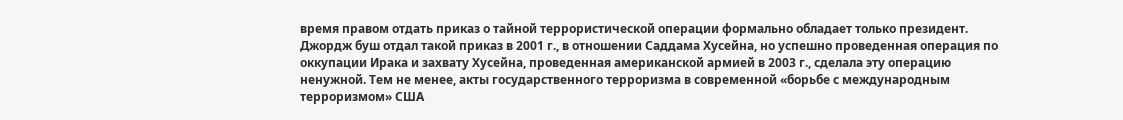время правом отдать приказ о тайной террористической операции формально обладает только президент. Джордж буш отдал такой приказ в 2001 г., в отношении Саддама Хусейна, но успешно проведенная операция по оккупации Ирака и захвату Хусейна, проведенная американской армией в 2003 г., сделала эту операцию ненужной. Тем не менее, акты государственного терроризма в современной «борьбе с международным терроризмом» США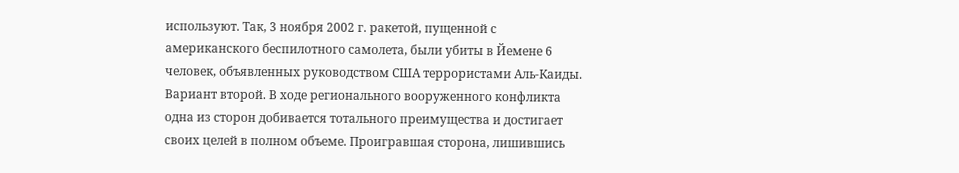используют. Так, 3 ноября 2002 г. ракетой, пущенной с американского беспилотного самолета, были убиты в Йемене 6 человек, объявленных руководством США террористами Аль-Каиды.
Вариант второй. В ходе регионального вооруженного конфликта одна из сторон добивается тотального преимущества и достигает своих целей в полном объеме. Проигравшая сторона, лишившись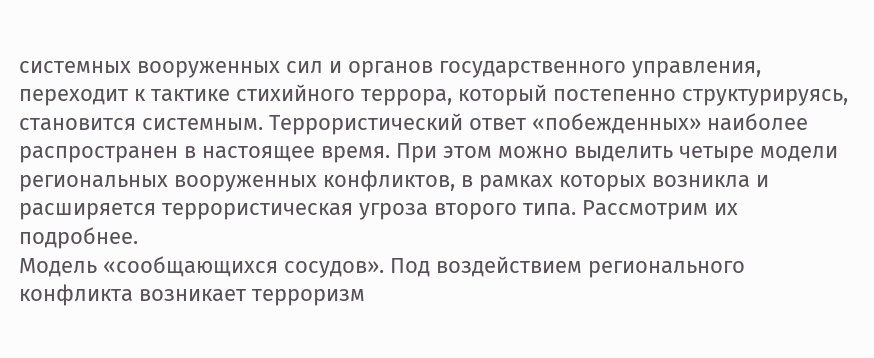системных вооруженных сил и органов государственного управления, переходит к тактике стихийного террора, который постепенно структурируясь, становится системным. Террористический ответ «побежденных» наиболее распространен в настоящее время. При этом можно выделить четыре модели региональных вооруженных конфликтов, в рамках которых возникла и расширяется террористическая угроза второго типа. Рассмотрим их подробнее.
Модель «сообщающихся сосудов». Под воздействием регионального конфликта возникает терроризм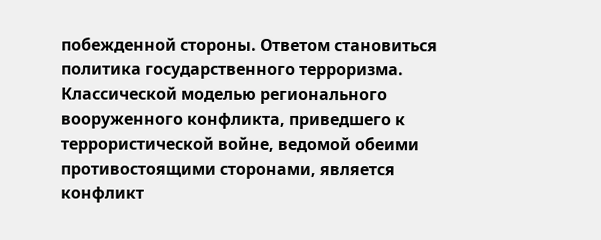побежденной стороны. Ответом становиться политика государственного терроризма.
Классической моделью регионального вооруженного конфликта, приведшего к террористической войне, ведомой обеими противостоящими сторонами, является конфликт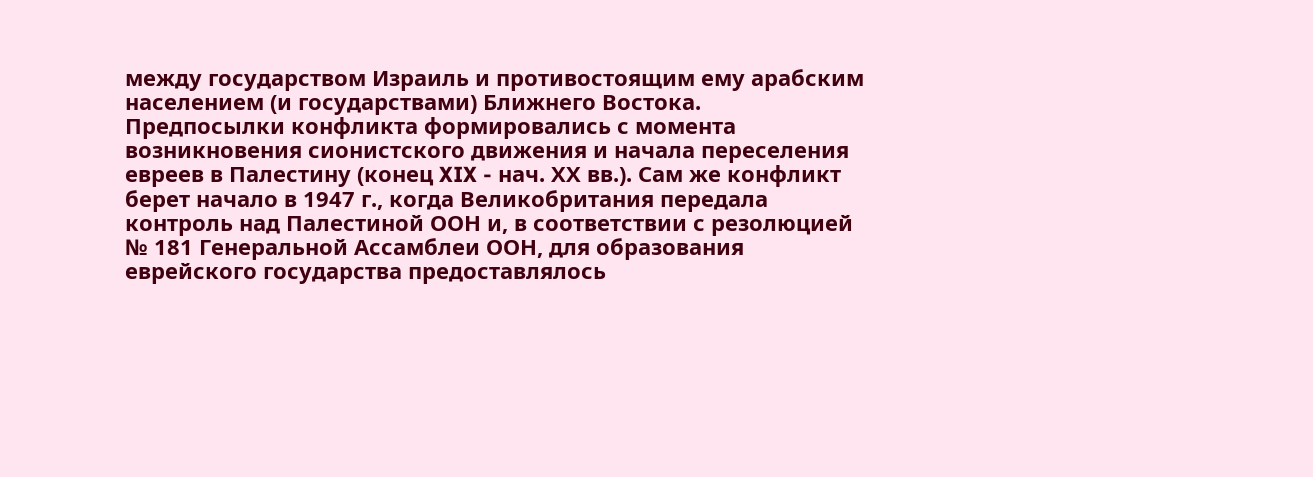между государством Израиль и противостоящим ему арабским населением (и государствами) Ближнего Востока. Предпосылки конфликта формировались с момента возникновения сионистского движения и начала переселения евреев в Палестину (конец XIX - нач. ХХ вв.). Сам же конфликт берет начало в 1947 г., когда Великобритания передала контроль над Палестиной ООН и, в соответствии с резолюцией № 181 Генеральной Ассамблеи ООН, для образования еврейского государства предоставлялось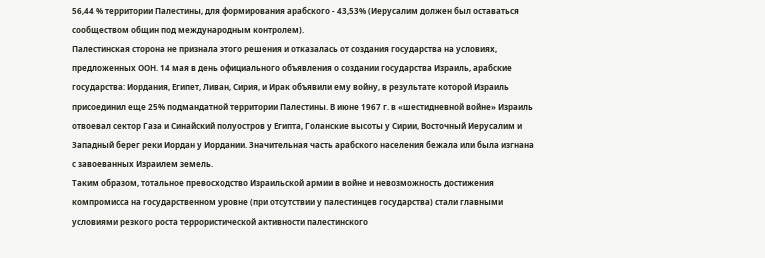56,44 % территории Палестины, для формирования арабского - 43,53% (Иерусалим должен был оставаться сообществом общин под международным контролем).
Палестинская сторона не признала этого решения и отказалась от создания государства на условиях, предложенных ООН. 14 мая в день официального объявления о создании государства Израиль, арабские государства: Иордания, Египет, Ливан, Сирия, и Ирак объявили ему войну, в результате которой Израиль присоединил еще 25% подмандатной территории Палестины. В июне 1967 г. в «шестидневной войне» Израиль отвоевал сектор Газа и Синайский полуостров у Египта, Голанские высоты у Сирии, Восточный Иерусалим и Западный берег реки Иордан у Иордании. Значительная часть арабского населения бежала или была изгнана с завоеванных Израилем земель.
Таким образом, тотальное превосходство Израильской армии в войне и невозможность достижения компромисса на государственном уровне (при отсутствии у палестинцев государства) стали главными условиями резкого роста террористической активности палестинского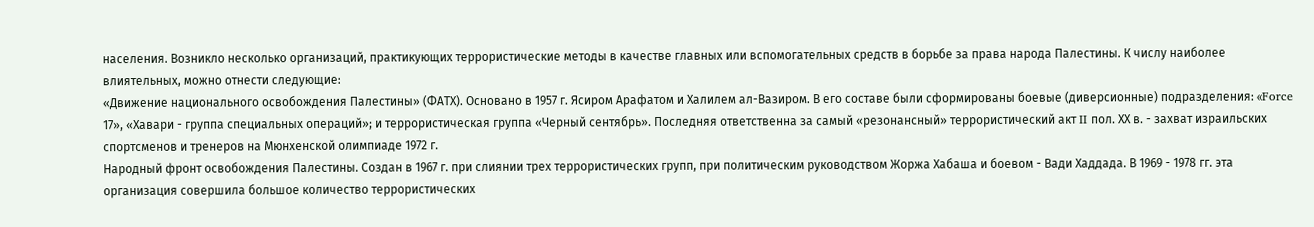населения. Возникло несколько организаций, практикующих террористические методы в качестве главных или вспомогательных средств в борьбе за права народа Палестины. К числу наиболее влиятельных, можно отнести следующие:
«Движение национального освобождения Палестины» (ФАТХ). Основано в 1957 г. Ясиром Арафатом и Халилем ал-Вазиром. В его составе были сформированы боевые (диверсионные) подразделения: «Force 17», «Хавари - группа специальных операций»; и террористическая группа «Черный сентябрь». Последняя ответственна за самый «резонансный» террористический акт II пол. ХХ в. - захват израильских спортсменов и тренеров на Мюнхенской олимпиаде 1972 г.
Народный фронт освобождения Палестины. Создан в 1967 г. при слиянии трех террористических групп, при политическим руководством Жоржа Хабаша и боевом - Вади Хаддада. В 1969 - 1978 гг. эта организация совершила большое количество террористических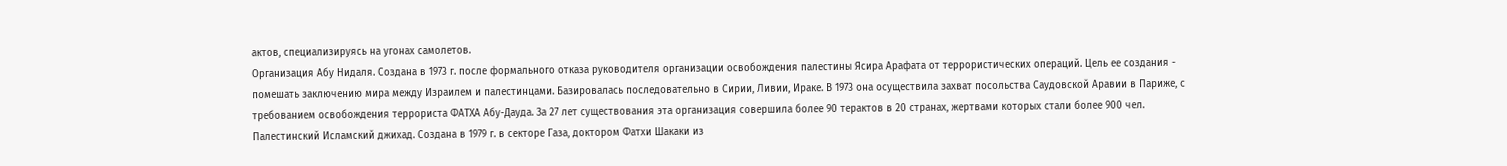актов, специализируясь на угонах самолетов.
Организация Абу Нидаля. Создана в 1973 г. после формального отказа руководителя организации освобождения палестины Ясира Арафата от террористических операций. Цель ее создания - помешать заключению мира между Израилем и палестинцами. Базировалась последовательно в Сирии, Ливии, Ираке. В 1973 она осуществила захват посольства Саудовской Аравии в Париже, с требованием освобождения террориста ФАТХА Абу-Дауда. За 27 лет существования эта организация совершила более 90 терактов в 20 странах, жертвами которых стали более 900 чел.
Палестинский Исламский джихад. Создана в 1979 г. в секторе Газа, доктором Фатхи Шакаки из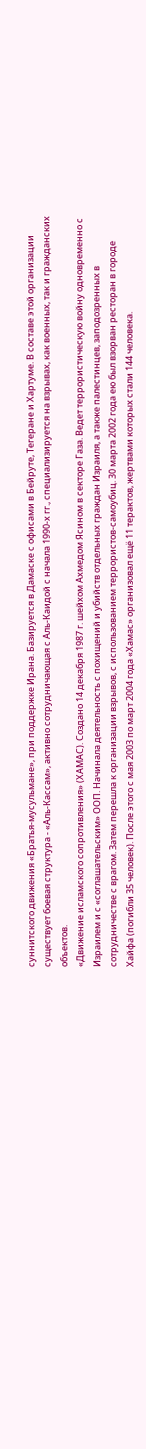суннитского движения «Братья-мусульмане», при поддержке Ирана. Базируется в Дамаске с офисами в Бейруте, Тегеране и Хартуме. В составе этой организации существует боевая структура - «Аль-Кассам», активно сотрудничающая с Аль-Каидой с начала 1990-х гг., специализируется на взрывах, как военных, так и гражданских объектов.
«Движение исламского сопротивления» (ХАМАС). Создано 14 декабря 1987 г. шейхом Ахмедом Ясином в секторе Газа. Ведет террористическую войну одновременно с Израилем и с «соглашательским» ООП. Начинала деятельность с похищений и убийств отдельных граждан Израиля, а также палестинцев, заподозренных в сотрудничестве с врагом. Затем перешла к организации взрывов, с использованием террористов-самоубиц. 30 марта 2002 года ею был взорван ресторан в городе Хайфа (погибли 35 человек). После этого с мая 2003 по март 2004 года «Хамас» организовал ещё 11 терактов, жертвами которых стали 144 человека.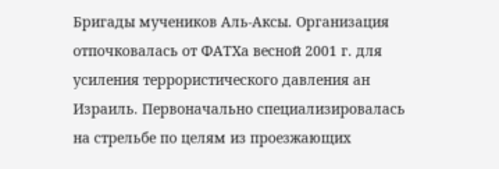Бригады мучеников Аль-Аксы. Организация отпочковалась от ФАТХа весной 2001 г. для усиления террористического давления ан Израиль. Первоначально специализировалась на стрельбе по целям из проезжающих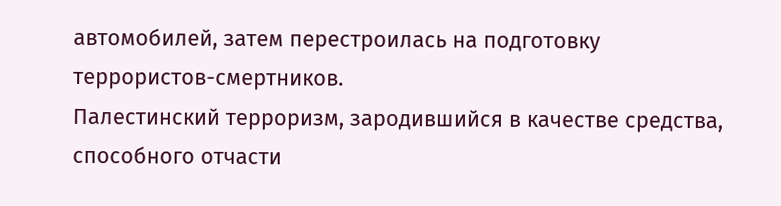автомобилей, затем перестроилась на подготовку террористов-смертников.
Палестинский терроризм, зародившийся в качестве средства, способного отчасти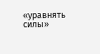«уравнять силы»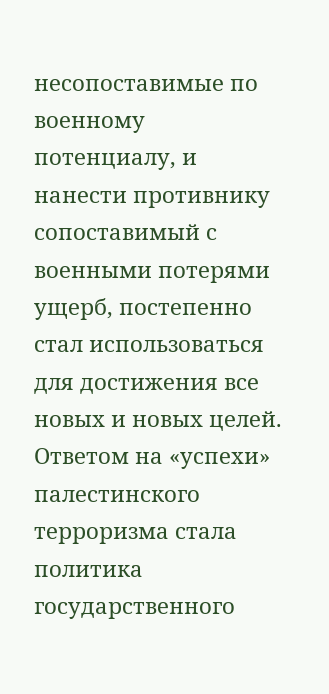несопоставимые по военному потенциалу, и нанести противнику сопоставимый с военными потерями ущерб, постепенно стал использоваться для достижения все новых и новых целей. Ответом на «успехи» палестинского терроризма стала политика государственного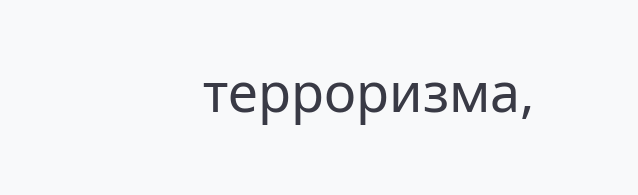терроризма,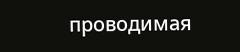проводимая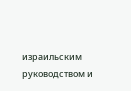израильским руководством и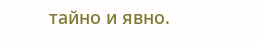тайно и явно.